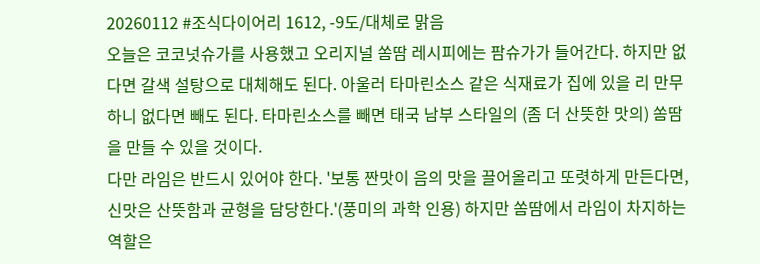20260112 #조식다이어리 1612, -9도/대체로 맑음
오늘은 코코넛슈가를 사용했고 오리지널 쏨땀 레시피에는 팜슈가가 들어간다. 하지만 없다면 갈색 설탕으로 대체해도 된다. 아울러 타마린소스 같은 식재료가 집에 있을 리 만무하니 없다면 빼도 된다. 타마린소스를 빼면 태국 남부 스타일의 (좀 더 산뜻한 맛의) 쏨땀을 만들 수 있을 것이다.
다만 라임은 반드시 있어야 한다. '보통 짠맛이 음의 맛을 끌어올리고 또렷하게 만든다면, 신맛은 산뜻함과 균형을 담당한다.'(풍미의 과학 인용) 하지만 쏨땀에서 라임이 차지하는 역할은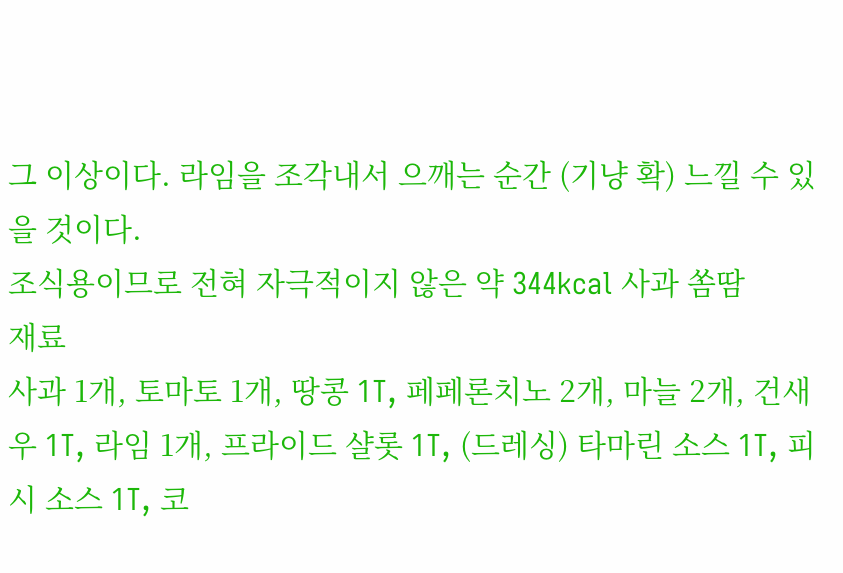그 이상이다. 라임을 조각내서 으깨는 순간 (기냥 확) 느낄 수 있을 것이다.
조식용이므로 전혀 자극적이지 않은 약 344kcal 사과 쏨땀
재료
사과 1개, 토마토 1개, 땅콩 1T, 페페론치노 2개, 마늘 2개, 건새우 1T, 라임 1개, 프라이드 샬롯 1T, (드레싱) 타마린 소스 1T, 피시 소스 1T, 코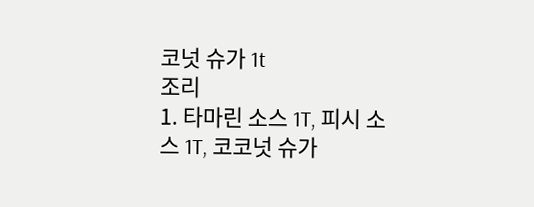코넛 슈가 1t
조리
1. 타마린 소스 1T, 피시 소스 1T, 코코넛 슈가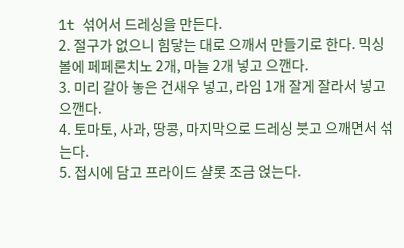1t 섞어서 드레싱을 만든다.
2. 절구가 없으니 힘닿는 대로 으깨서 만들기로 한다. 믹싱볼에 페페론치노 2개, 마늘 2개 넣고 으깬다.
3. 미리 갈아 놓은 건새우 넣고, 라임 1개 잘게 잘라서 넣고 으깬다.
4. 토마토, 사과, 땅콩, 마지막으로 드레싱 붓고 으깨면서 섞는다.
5. 접시에 담고 프라이드 샬롯 조금 얹는다.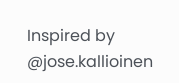Inspired by @jose.kallioinen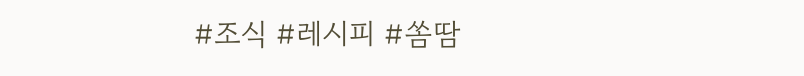#조식 #레시피 #쏨땀